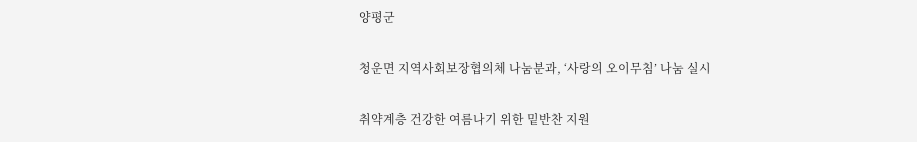양평군

청운면 지역사회보장협의체 나눔분과, ‘사랑의 오이무침’ 나눔 실시

취약계층 건강한 여름나기 위한 밑반찬 지원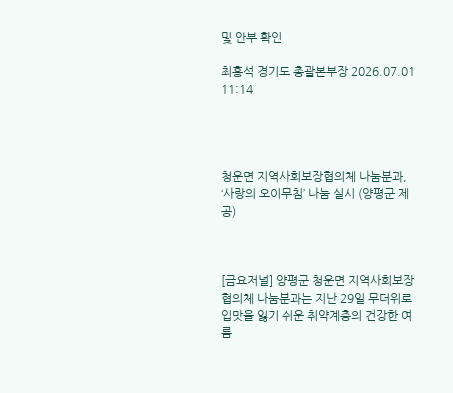및 안부 확인

최홍석 경기도 총괄본부장 2026.07.01 11:14




청운면 지역사회보장협의체 나눔분과, ‘사랑의 오이무침’ 나눔 실시 (양평군 제공)



[금요저널] 양평군 청운면 지역사회보장협의체 나눔분과는 지난 29일 무더위로 입맛을 잃기 쉬운 취약계층의 건강한 여름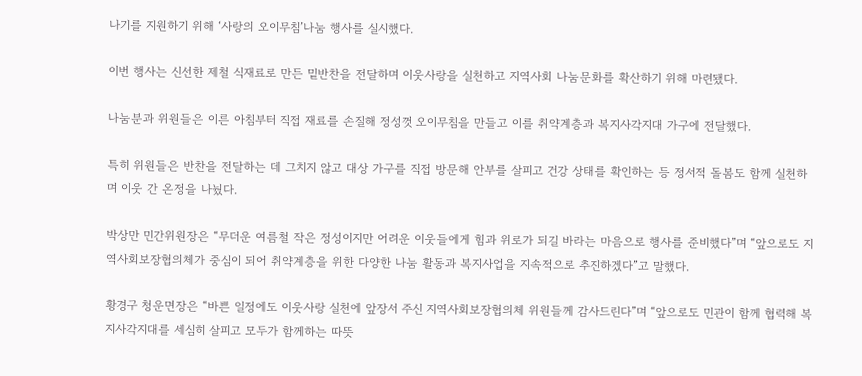나기를 지원하기 위해 ‘사랑의 오이무침’나눔 행사를 실시했다.

이번 행사는 신선한 제철 식재료로 만든 밑반찬을 전달하며 이웃사랑을 실천하고 지역사회 나눔문화를 확산하기 위해 마련됐다.

나눔분과 위원들은 이른 아침부터 직접 재료를 손질해 정성껏 오이무침을 만들고 이를 취약계층과 복지사각지대 가구에 전달했다.

특히 위원들은 반찬을 전달하는 데 그치지 않고 대상 가구를 직접 방문해 안부를 살피고 건강 상태를 확인하는 등 정서적 돌봄도 함께 실천하며 이웃 간 온정을 나눴다.

박상만 민간위원장은 “무더운 여름철 작은 정성이지만 어려운 이웃들에게 힘과 위로가 되길 바라는 마음으로 행사를 준비했다”며 “앞으로도 지역사회보장협의체가 중심이 되어 취약계층을 위한 다양한 나눔 활동과 복지사업을 지속적으로 추진하겠다”고 말했다.

황경구 청운면장은 “바쁜 일정에도 이웃사랑 실천에 앞장서 주신 지역사회보장협의체 위원들께 감사드린다”며 “앞으로도 민관이 함께 협력해 복지사각지대를 세심히 살피고 모두가 함께하는 따뜻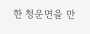한 청운면을 만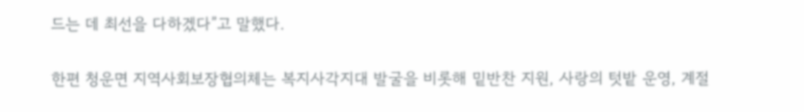드는 데 최선을 다하겠다”고 말했다.

한편 청운면 지역사회보장협의체는 복지사각지대 발굴을 비롯해 밑반찬 지원, 사랑의 텃밭 운영, 계절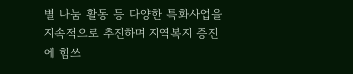별 나눔 활동 등 다양한 특화사업을 지속적으로 추진하며 지역복지 증진에 힘쓰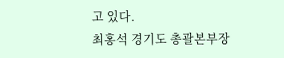고 있다.
최홍석 경기도 총괄본부장